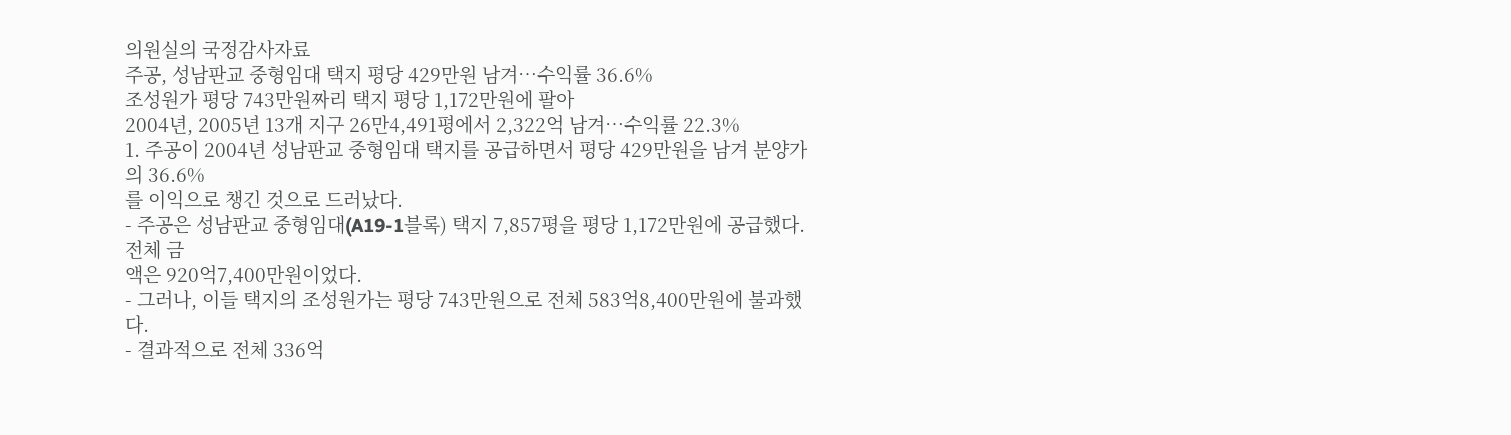의원실의 국정감사자료
주공, 성남판교 중형임대 택지 평당 429만원 남겨…수익률 36.6%
조성원가 평당 743만원짜리 택지 평당 1,172만원에 팔아
2004년, 2005년 13개 지구 26만4,491평에서 2,322억 남겨…수익률 22.3%
1. 주공이 2004년 성남판교 중형임대 택지를 공급하면서 평당 429만원을 남겨 분양가의 36.6%
를 이익으로 챙긴 것으로 드러났다.
- 주공은 성남판교 중형임대(A19-1블록) 택지 7,857평을 평당 1,172만원에 공급했다. 전체 금
액은 920억7,400만원이었다.
- 그러나, 이들 택지의 조성원가는 평당 743만원으로 전체 583억8,400만원에 불과했다.
- 결과적으로 전체 336억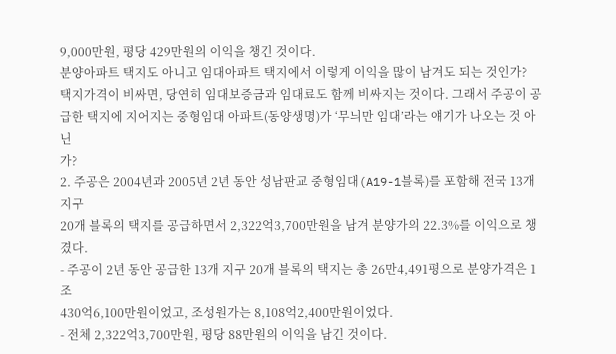9,000만원, 평당 429만원의 이익을 챙긴 것이다.
분양아파트 택지도 아니고 임대아파트 택지에서 이렇게 이익을 많이 남겨도 되는 것인가?
택지가격이 비싸면, 당연히 임대보증금과 임대료도 함께 비싸지는 것이다. 그래서 주공이 공
급한 택지에 지어지는 중형임대 아파트(동양생명)가 ‘무늬만 임대’라는 얘기가 나오는 것 아닌
가?
2. 주공은 2004년과 2005년 2년 동안 성남판교 중형임대(A19-1블록)를 포함해 전국 13개 지구
20개 블록의 택지를 공급하면서 2,322억3,700만원을 남겨 분양가의 22.3%를 이익으로 챙겼다.
- 주공이 2년 동안 공급한 13개 지구 20개 블록의 택지는 총 26만4,491평으로 분양가격은 1조
430억6,100만원이었고, 조성원가는 8,108억2,400만원이었다.
- 전체 2,322억3,700만원, 평당 88만원의 이익을 남긴 것이다.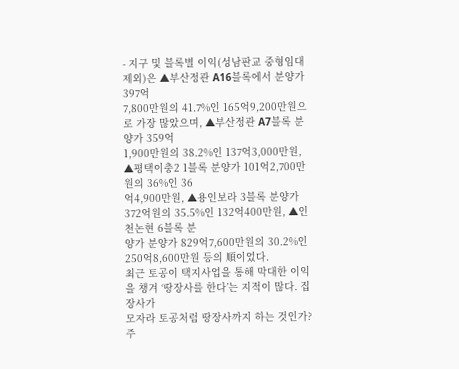- 지구 및 블록별 이익(성남판교 중형임대 제외)은 ▲부산정관 A16블록에서 분양가 397억
7,800만원의 41.7%인 165억9,200만원으로 가장 많았으며, ▲부산정관 A7블록 분양가 359억
1,900만원의 38.2%인 137억3,000만원, ▲평택이충2 1블록 분양가 101억2,700만원의 36%인 36
억4,900만원, ▲용인보라 3블록 분양가 372억원의 35.5%인 132억400만원, ▲인천논현 6블록 분
양가 분양가 829억7,600만원의 30.2%인 250억8,600만원 등의 順이었다.
최근 토공이 택지사업을 통해 막대한 이익을 챙겨 ‘땅장사를 한다’는 지적이 많다. 집장사가
모자라 토공처럼 땅장사까지 하는 것인가?
주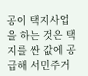공이 택지사업을 하는 것은 택지를 싼 값에 공급해 서민주거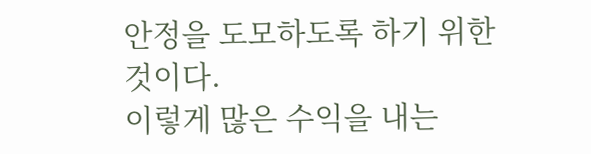안정을 도모하도록 하기 위한
것이다.
이렇게 많은 수익을 내는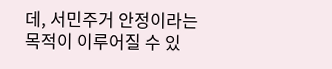데, 서민주거 안정이라는 목적이 이루어질 수 있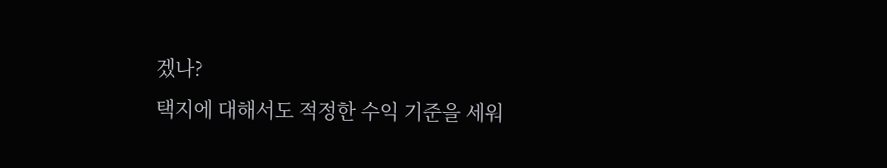겠나?
택지에 대해서도 적정한 수익 기준을 세워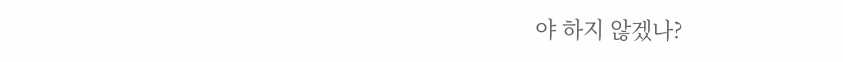야 하지 않겠나?